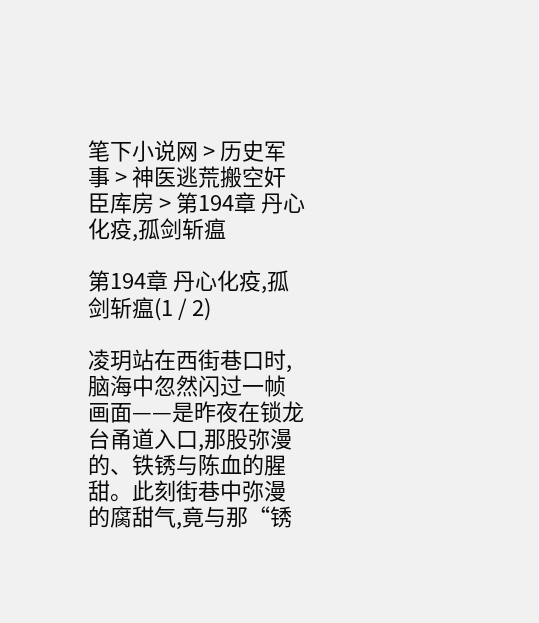笔下小说网 > 历史军事 > 神医逃荒搬空奸臣库房 > 第194章 丹心化疫,孤剑斩瘟

第194章 丹心化疫,孤剑斩瘟(1 / 2)

凌玥站在西街巷口时,脑海中忽然闪过一帧画面——是昨夜在锁龙台甬道入口,那股弥漫的、铁锈与陈血的腥甜。此刻街巷中弥漫的腐甜气,竟与那“锈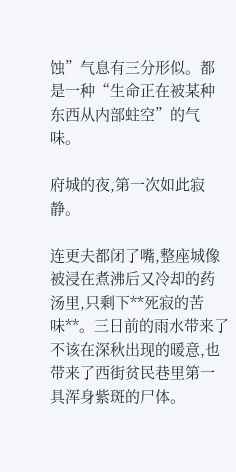蚀”气息有三分形似。都是一种“生命正在被某种东西从内部蛀空”的气味。

府城的夜,第一次如此寂静。

连更夫都闭了嘴,整座城像被浸在煮沸后又冷却的药汤里,只剩下**死寂的苦味**。三日前的雨水带来了不该在深秋出现的暖意,也带来了西街贫民巷里第一具浑身紫斑的尸体。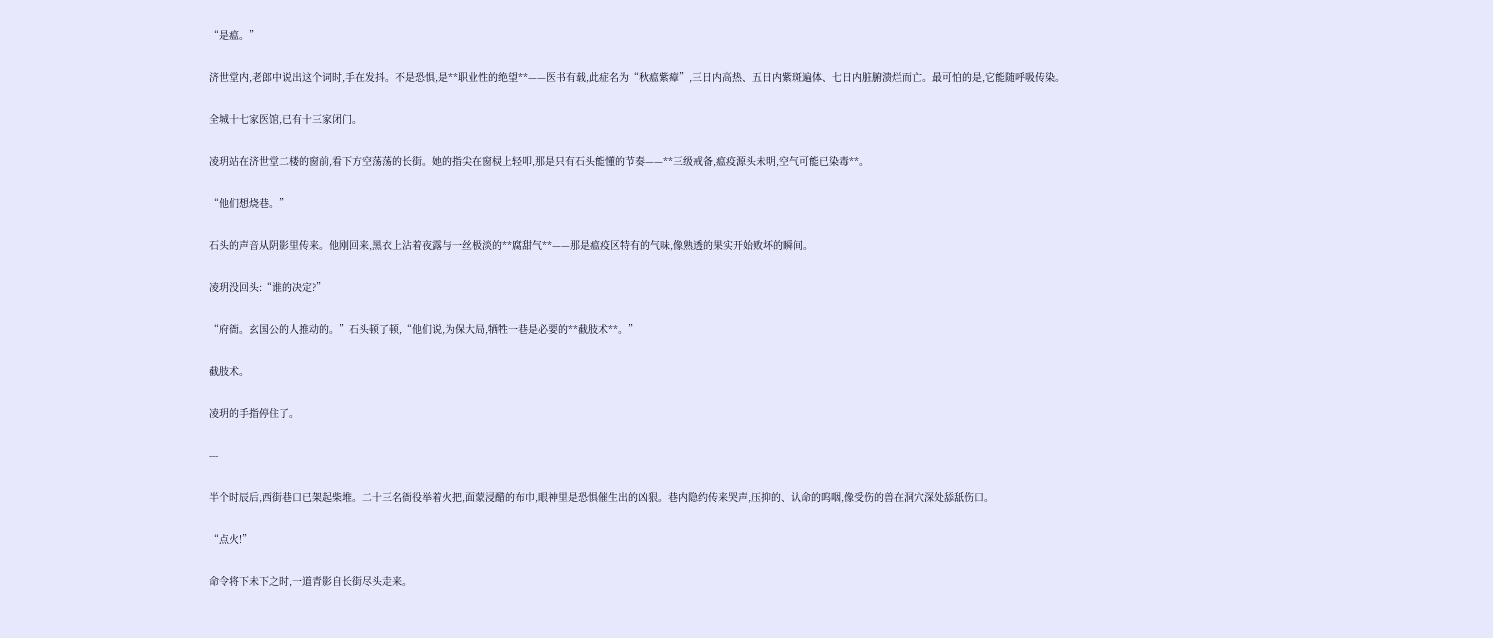“是瘟。”

济世堂内,老郎中说出这个词时,手在发抖。不是恐惧,是**职业性的绝望**——医书有载,此症名为“秋瘟紫瘴”,三日内高热、五日内紫斑遍体、七日内脏腑溃烂而亡。最可怕的是,它能随呼吸传染。

全城十七家医馆,已有十三家闭门。

凌玥站在济世堂二楼的窗前,看下方空荡荡的长街。她的指尖在窗棂上轻叩,那是只有石头能懂的节奏——**三级戒备,瘟疫源头未明,空气可能已染毒**。

“他们想烧巷。”

石头的声音从阴影里传来。他刚回来,黑衣上沾着夜露与一丝极淡的**腐甜气**——那是瘟疫区特有的气味,像熟透的果实开始败坏的瞬间。

凌玥没回头:“谁的决定?”

“府衙。玄国公的人推动的。”石头顿了顿,“他们说,为保大局,牺牲一巷是必要的**截肢术**。”

截肢术。

凌玥的手指停住了。

---

半个时辰后,西街巷口已架起柴堆。二十三名衙役举着火把,面蒙浸醋的布巾,眼神里是恐惧催生出的凶狠。巷内隐约传来哭声,压抑的、认命的呜咽,像受伤的兽在洞穴深处舔舐伤口。

“点火!”

命令将下未下之时,一道青影自长街尽头走来。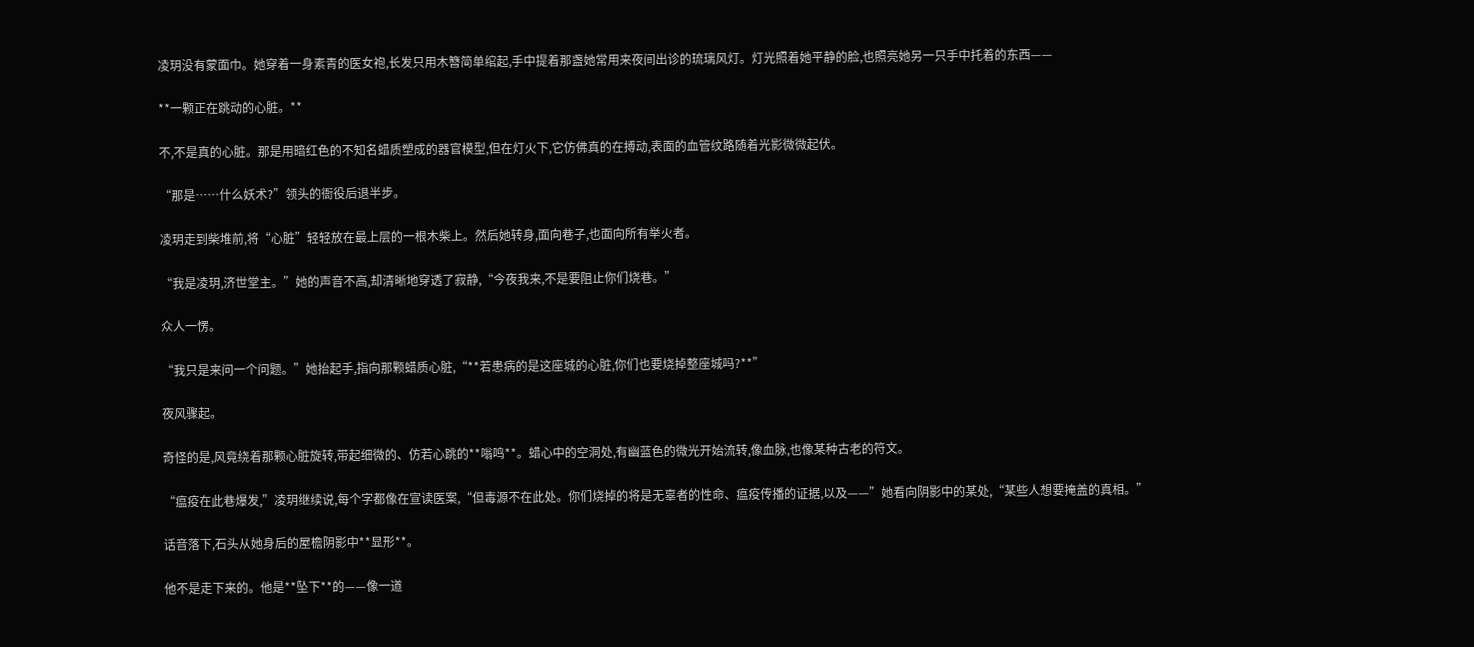凌玥没有蒙面巾。她穿着一身素青的医女袍,长发只用木簪简单绾起,手中提着那盏她常用来夜间出诊的琉璃风灯。灯光照着她平静的脸,也照亮她另一只手中托着的东西——

**一颗正在跳动的心脏。**

不,不是真的心脏。那是用暗红色的不知名蜡质塑成的器官模型,但在灯火下,它仿佛真的在搏动,表面的血管纹路随着光影微微起伏。

“那是……什么妖术?”领头的衙役后退半步。

凌玥走到柴堆前,将“心脏”轻轻放在最上层的一根木柴上。然后她转身,面向巷子,也面向所有举火者。

“我是凌玥,济世堂主。”她的声音不高,却清晰地穿透了寂静,“今夜我来,不是要阻止你们烧巷。”

众人一愣。

“我只是来问一个问题。”她抬起手,指向那颗蜡质心脏,“**若患病的是这座城的心脏,你们也要烧掉整座城吗?**”

夜风骤起。

奇怪的是,风竟绕着那颗心脏旋转,带起细微的、仿若心跳的**嗡鸣**。蜡心中的空洞处,有幽蓝色的微光开始流转,像血脉,也像某种古老的符文。

“瘟疫在此巷爆发,”凌玥继续说,每个字都像在宣读医案,“但毒源不在此处。你们烧掉的将是无辜者的性命、瘟疫传播的证据,以及——”她看向阴影中的某处,“某些人想要掩盖的真相。”

话音落下,石头从她身后的屋檐阴影中**显形**。

他不是走下来的。他是**坠下**的——像一道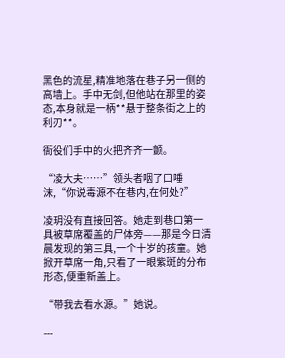黑色的流星,精准地落在巷子另一侧的高墙上。手中无剑,但他站在那里的姿态,本身就是一柄**悬于整条街之上的利刃**。

衙役们手中的火把齐齐一颤。

“凌大夫……”领头者咽了口唾沫,“你说毒源不在巷内,在何处?”

凌玥没有直接回答。她走到巷口第一具被草席覆盖的尸体旁——那是今日清晨发现的第三具,一个十岁的孩童。她掀开草席一角,只看了一眼紫斑的分布形态,便重新盖上。

“带我去看水源。”她说。

---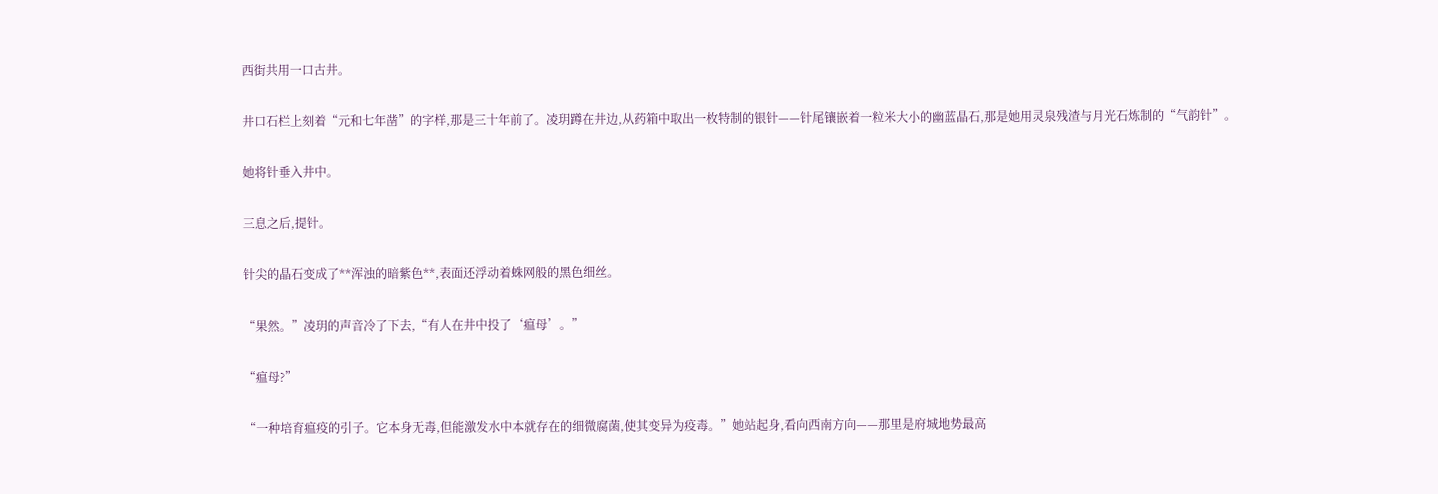西街共用一口古井。

井口石栏上刻着“元和七年凿”的字样,那是三十年前了。凌玥蹲在井边,从药箱中取出一枚特制的银针——针尾镶嵌着一粒米大小的幽蓝晶石,那是她用灵泉残渣与月光石炼制的“气韵针”。

她将针垂入井中。

三息之后,提针。

针尖的晶石变成了**浑浊的暗紫色**,表面还浮动着蛛网般的黑色细丝。

“果然。”凌玥的声音冷了下去,“有人在井中投了‘瘟母’。”

“瘟母?”

“一种培育瘟疫的引子。它本身无毒,但能激发水中本就存在的细微腐菌,使其变异为疫毒。”她站起身,看向西南方向——那里是府城地势最高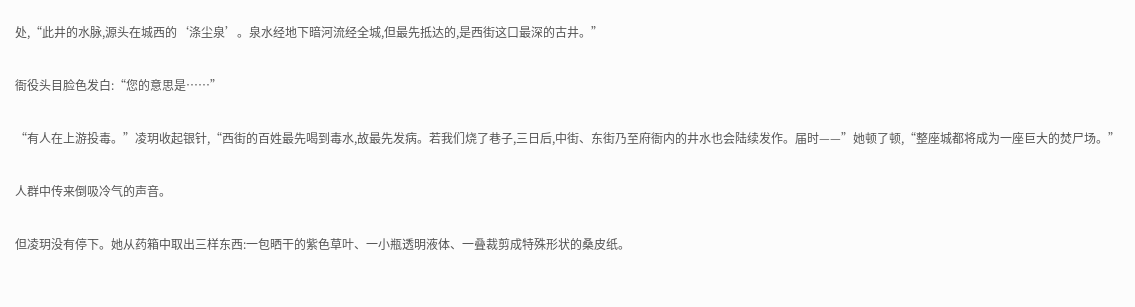处,“此井的水脉,源头在城西的‘涤尘泉’。泉水经地下暗河流经全城,但最先抵达的,是西街这口最深的古井。”

衙役头目脸色发白:“您的意思是……”

“有人在上游投毒。”凌玥收起银针,“西街的百姓最先喝到毒水,故最先发病。若我们烧了巷子,三日后,中街、东街乃至府衙内的井水也会陆续发作。届时——”她顿了顿,“整座城都将成为一座巨大的焚尸场。”

人群中传来倒吸冷气的声音。

但凌玥没有停下。她从药箱中取出三样东西:一包晒干的紫色草叶、一小瓶透明液体、一叠裁剪成特殊形状的桑皮纸。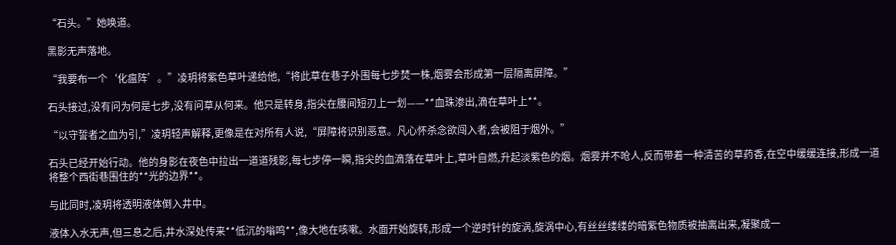“石头。”她唤道。

黑影无声落地。

“我要布一个‘化瘟阵’。”凌玥将紫色草叶递给他,“将此草在巷子外围每七步焚一株,烟雾会形成第一层隔离屏障。”

石头接过,没有问为何是七步,没有问草从何来。他只是转身,指尖在腰间短刃上一划——**血珠渗出,滴在草叶上**。

“以守誓者之血为引,”凌玥轻声解释,更像是在对所有人说,“屏障将识别恶意。凡心怀杀念欲闯入者,会被阻于烟外。”

石头已经开始行动。他的身影在夜色中拉出一道道残影,每七步停一瞬,指尖的血滴落在草叶上,草叶自燃,升起淡紫色的烟。烟雾并不呛人,反而带着一种清苦的草药香,在空中缓缓连接,形成一道将整个西街巷围住的**光的边界**。

与此同时,凌玥将透明液体倒入井中。

液体入水无声,但三息之后,井水深处传来**低沉的嗡鸣**,像大地在咳嗽。水面开始旋转,形成一个逆时针的旋涡,旋涡中心,有丝丝缕缕的暗紫色物质被抽离出来,凝聚成一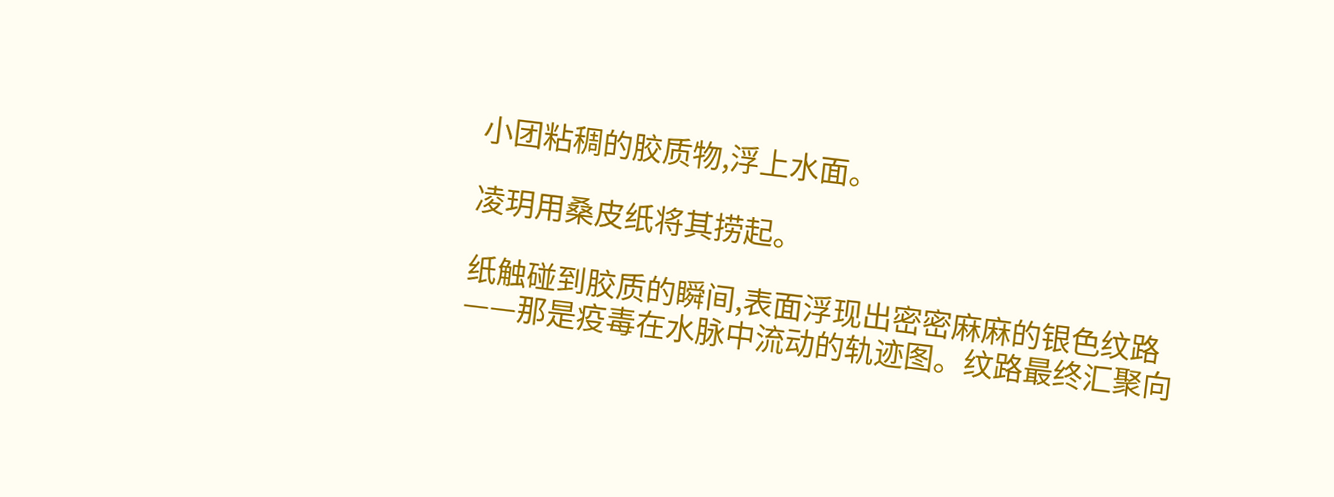小团粘稠的胶质物,浮上水面。

凌玥用桑皮纸将其捞起。

纸触碰到胶质的瞬间,表面浮现出密密麻麻的银色纹路——那是疫毒在水脉中流动的轨迹图。纹路最终汇聚向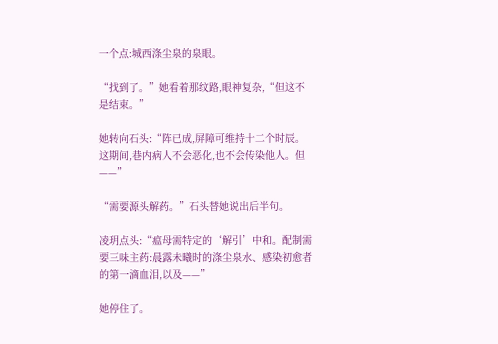一个点:城西涤尘泉的泉眼。

“找到了。”她看着那纹路,眼神复杂,“但这不是结束。”

她转向石头:“阵已成,屏障可维持十二个时辰。这期间,巷内病人不会恶化,也不会传染他人。但——”

“需要源头解药。”石头替她说出后半句。

凌玥点头:“瘟母需特定的‘解引’中和。配制需要三味主药:晨露未曦时的涤尘泉水、感染初愈者的第一滴血泪,以及——”

她停住了。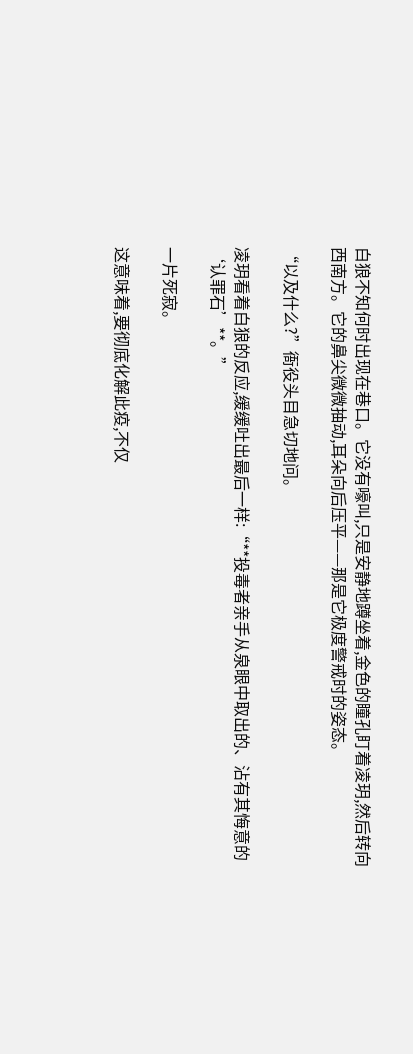白狼不知何时出现在巷口。它没有嚎叫,只是安静地蹲坐着,金色的瞳孔盯着凌玥,然后转向西南方。它的鼻尖微微抽动,耳朵向后压平——那是它极度警戒时的姿态。

“以及什么?”衙役头目急切地问。

凌玥看着白狼的反应,缓缓吐出最后一样:“**投毒者亲手从泉眼中取出的、沾有其悔意的‘认罪石’**。”

一片死寂。

这意味着,要彻底化解此疫,不仅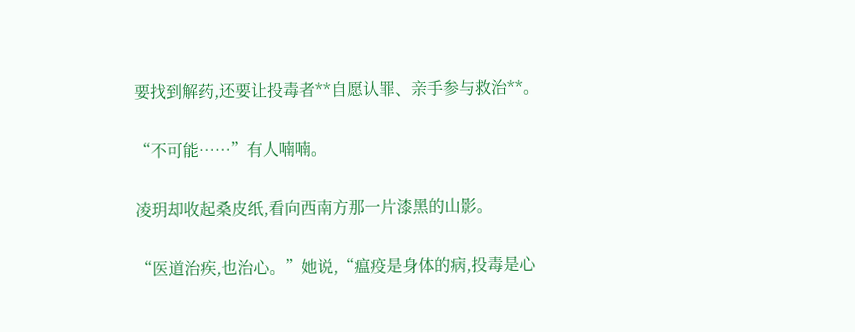要找到解药,还要让投毒者**自愿认罪、亲手参与救治**。

“不可能……”有人喃喃。

凌玥却收起桑皮纸,看向西南方那一片漆黑的山影。

“医道治疾,也治心。”她说,“瘟疫是身体的病,投毒是心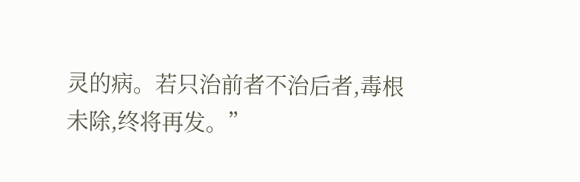灵的病。若只治前者不治后者,毒根未除,终将再发。”